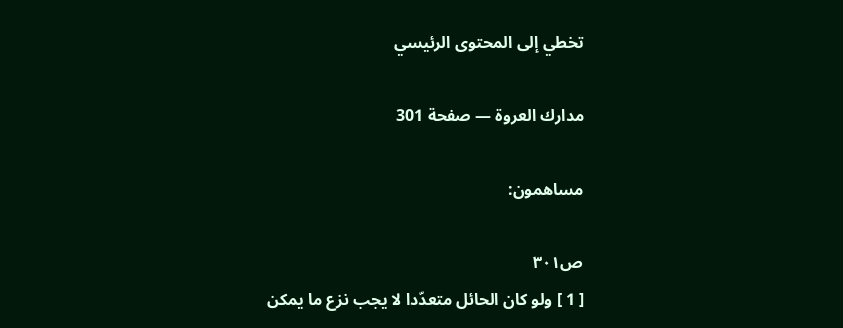تخطي إلى المحتوى الرئيسي

مدارك العروة — صفحة 301

مساهمون:

ص٣٠١
[ 1 ] ولو كان الحائل متعدّدا لا يجب نزع ما يمكن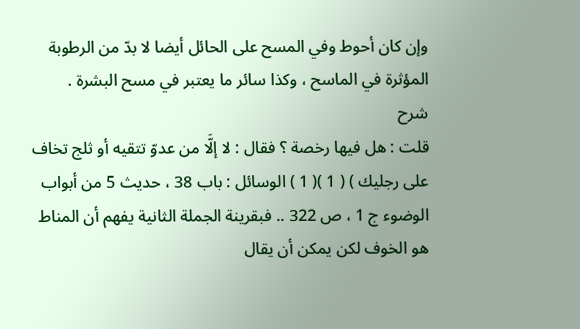وإن كان أحوط وفي المسح على الحائل أيضا لا بدّ من الرطوبة المؤثرة في الماسح ، وكذا سائر ما يعتبر في مسح البشرة .
شرح
قلت : هل فيها رخصة ؟ فقال : لا إلَّا من عدوّ تتقيه أو ثلج تخاف على رجليك ) ( 1 )( 1 ) الوسائل : باب 38 ، حديث 5 من أبواب الوضوء ج 1 ، ص 322 .. فبقرينة الجملة الثانية يفهم أن المناط هو الخوف لكن يمكن أن يقال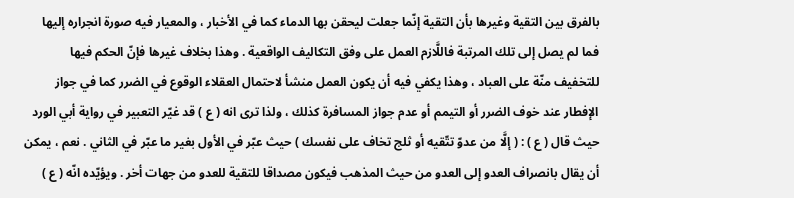بالفرق بين التقية وغيرها بأن التقية إنّما جعلت ليحقن بها الدماء كما في الأخبار ، والمعيار فيه صورة انجراره إليها فما لم يصل إلى تلك المرتبة فاللَّازم العمل على وفق التكاليف الواقعية . وهذا بخلاف غيرها فإنّ الحكم فيها للتخفيف منّة على العباد ، وهذا يكفي فيه أن يكون العمل منشأ لاحتمال العقلاء الوقوع في الضرر كما في جواز الإفطار عند خوف الضرر أو التيمم أو عدم جواز المسافرة كذلك ، ولذا ترى انه ( ع ) قد غيّر التعبير في رواية أبي الورد حيث قال ( ع ) : ( إلَّا من عدوّ تتّقيه أو ثلج تخاف على نفسك ) حيث عبّر في الأول بغير ما عبّر في الثاني . نعم ، يمكن أن يقال بانصراف العدو إلى العدو من حيث المذهب فيكون مصداقا للتقية للعدو من جهات أخر . ويؤيّده انّه ( ع )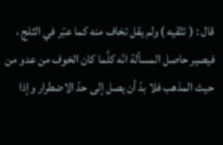قال : ( تتّقيه ) ولم يقل تخاف منه كما عبّر في الثلج ، فيصير حاصل المسألة انّه كلَّما كان الخوف من عدو من حيث المذهب فلا بدّ أن يصل إلى حدّ الاضطرار وإذا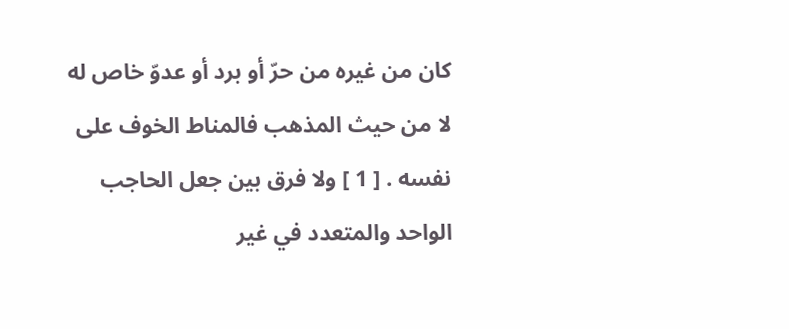كان من غيره من حرّ أو برد أو عدوّ خاص له لا من حيث المذهب فالمناط الخوف على نفسه . [ 1 ] ولا فرق بين جعل الحاجب الواحد والمتعدد في غير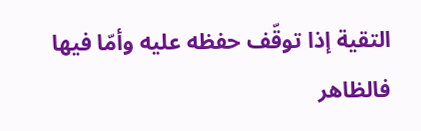التقية إذا توقّف حفظه عليه وأمّا فيها فالظاهر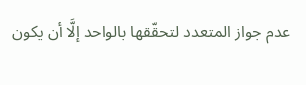عدم جواز المتعدد لتحقّقها بالواحد إلَّا أن يكون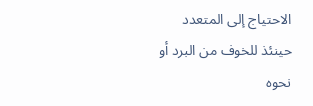الاحتياج إلى المتعدد حينئذ للخوف من البرد أو نحوه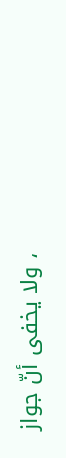، ولا يخفى أنّ جواز